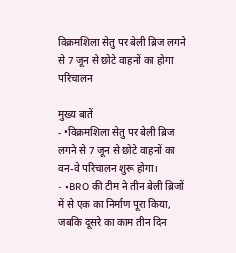विक्रमशिला सेतु पर बेली ब्रिज लगने से 7 जून से छोटे वाहनों का होगा परिचालन

मुख्य बातें
- •विक्रमशिला सेतु पर बेली ब्रिज लगने से 7 जून से छोटे वाहनों का वन-वे परिचालन शुरू होगा।
- •BRO की टीम ने तीन बेली ब्रिजों में से एक का निर्माण पूरा किया, जबकि दूसरे का काम तीन दिन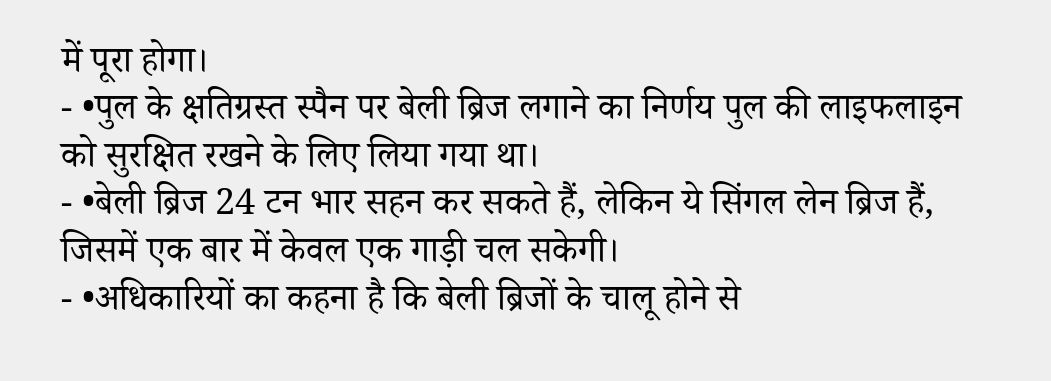में पूरा होगा।
- •पुल के क्षतिग्रस्त स्पैन पर बेली ब्रिज लगाने का निर्णय पुल की लाइफलाइन को सुरक्षित रखने के लिए लिया गया था।
- •बेली ब्रिज 24 टन भार सहन कर सकते हैं, लेकिन ये सिंगल लेन ब्रिज हैं, जिसमें एक बार में केवल एक गाड़ी चल सकेगी।
- •अधिकारियों का कहना है कि बेली ब्रिजों के चालू होने से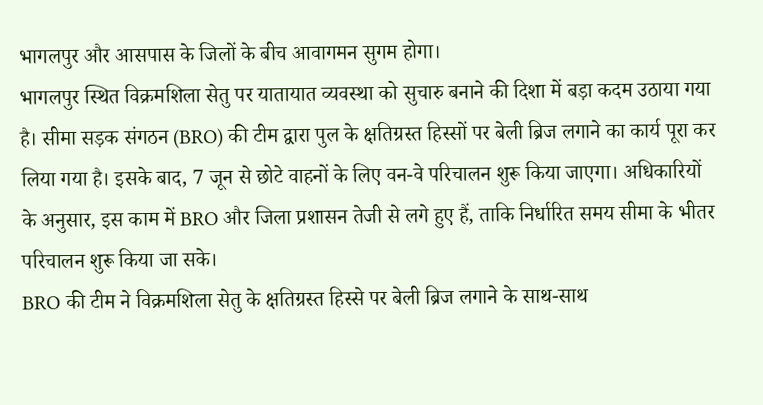भागलपुर और आसपास के जिलों के बीच आवागमन सुगम होगा।
भागलपुर स्थित विक्रमशिला सेतु पर यातायात व्यवस्था को सुचारु बनाने की दिशा में बड़ा कदम उठाया गया है। सीमा सड़क संगठन (BRO) की टीम द्वारा पुल के क्षतिग्रस्त हिस्सों पर बेली ब्रिज लगाने का कार्य पूरा कर लिया गया है। इसके बाद, 7 जून से छोटे वाहनों के लिए वन-वे परिचालन शुरू किया जाएगा। अधिकारियों के अनुसार, इस काम में BRO और जिला प्रशासन तेजी से लगे हुए हैं, ताकि निर्धारित समय सीमा के भीतर परिचालन शुरू किया जा सके।
BRO की टीम ने विक्रमशिला सेतु के क्षतिग्रस्त हिस्से पर बेली ब्रिज लगाने के साथ-साथ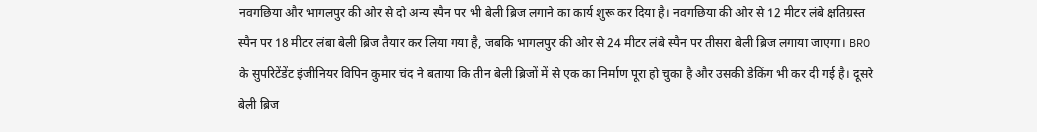नवगछिया और भागलपुर की ओर से दो अन्य स्पैन पर भी बेली ब्रिज लगाने का कार्य शुरू कर दिया है। नवगछिया की ओर से 12 मीटर लंबे क्षतिग्रस्त स्पैन पर 18 मीटर लंबा बेली ब्रिज तैयार कर लिया गया है, जबकि भागलपुर की ओर से 24 मीटर लंबे स्पैन पर तीसरा बेली ब्रिज लगाया जाएगा। BRO के सुपरिटेंडेंट इंजीनियर विपिन कुमार चंद ने बताया कि तीन बेली ब्रिजों में से एक का निर्माण पूरा हो चुका है और उसकी डेकिंग भी कर दी गई है। दूसरे बेली ब्रिज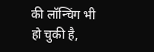की लॉन्चिंग भी हो चुकी है,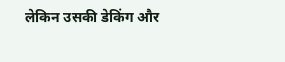लेकिन उसकी डेकिंग और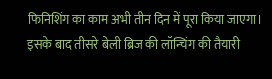फिनिशिंग का काम अभी तीन दिन में पूरा किया जाएगा। इसके बाद तीसरे बेली ब्रिज की लॉन्चिंग की तैयारी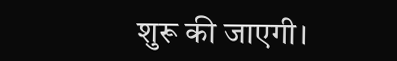शुरू की जाएगी।